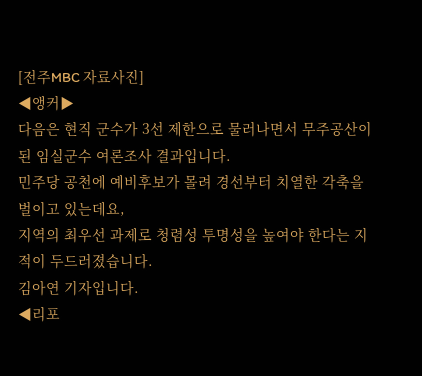[전주MBC 자료사진]
◀앵커▶
다음은 현직 군수가 3선 제한으로 물러나면서 무주공산이 된 임실군수 여론조사 결과입니다.
민주당 공천에 예비후보가 몰려 경선부터 치열한 각축을 벌이고 있는데요,
지역의 최우선 과제로 청렴성 투명성을 높여야 한다는 지적이 두드러졌습니다.
김아연 기자입니다.
◀리포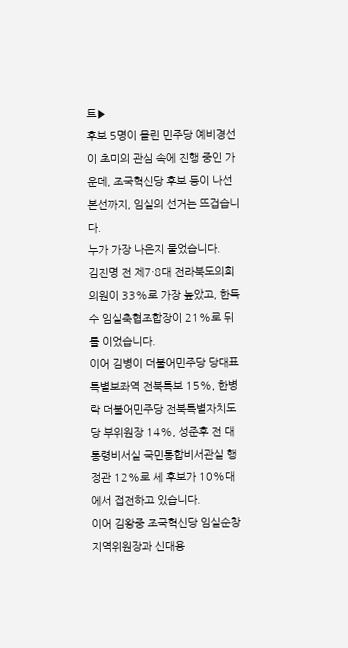트▶
후보 5명이 몰린 민주당 예비경선이 초미의 관심 속에 진행 중인 가운데, 조국혁신당 후보 등이 나선 본선까지, 임실의 선거는 뜨겁습니다.
누가 가장 나은지 물었습니다.
김진명 전 제7·8대 전라북도의회 의원이 33%로 가장 높았고, 한득수 임실축협조합장이 21%로 뒤를 이었습니다.
이어 김병이 더불어민주당 당대표 특별보좌역 전북특보 15%, 한병락 더불어민주당 전북특별자치도당 부위원장 14%, 성준후 전 대통령비서실 국민통합비서관실 행정관 12%로 세 후보가 10%대에서 접전하고 있습니다.
이어 김왕중 조국혁신당 임실순창지역위원장과 신대용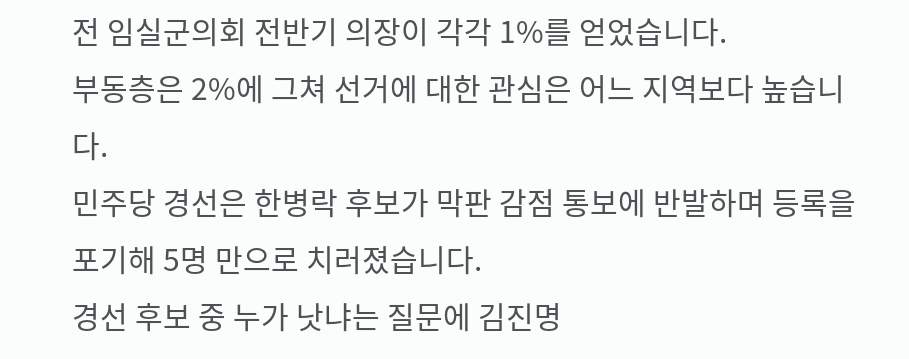전 임실군의회 전반기 의장이 각각 1%를 얻었습니다.
부동층은 2%에 그쳐 선거에 대한 관심은 어느 지역보다 높습니다.
민주당 경선은 한병락 후보가 막판 감점 통보에 반발하며 등록을 포기해 5명 만으로 치러졌습니다.
경선 후보 중 누가 낫냐는 질문에 김진명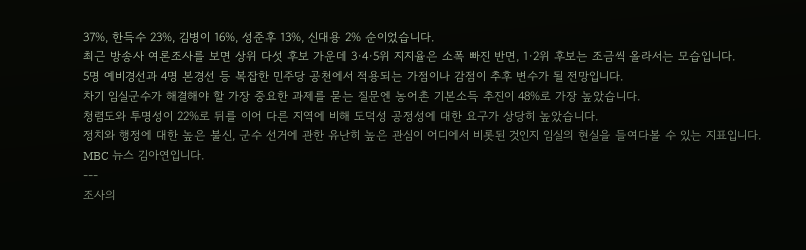37%, 한득수 23%, 김병이 16%, 성준후 13%, 신대용 2% 순이었습니다.
최근 방송사 여론조사를 보면 상위 다섯 후보 가운데 3·4·5위 지지율은 소폭 빠진 반면, 1·2위 후보는 조금씩 올라서는 모습입니다.
5명 예비경선과 4명 본경선 등 복잡한 민주당 공천에서 적용되는 가점이나 감점이 추후 변수가 될 전망입니다.
차기 임실군수가 해결해야 할 가장 중요한 과제를 묻는 질문엔 농어촌 기본소득 추진이 48%로 가장 높았습니다.
청렴도와 투명성이 22%로 뒤를 이어 다른 지역에 비해 도덕성 공정성에 대한 요구가 상당히 높았습니다.
정치와 행정에 대한 높은 불신, 군수 선거에 관한 유난히 높은 관심이 어디에서 비롯된 것인지 임실의 현실을 들여다볼 수 있는 지표입니다.
MBC 뉴스 김아연입니다.
---
조사의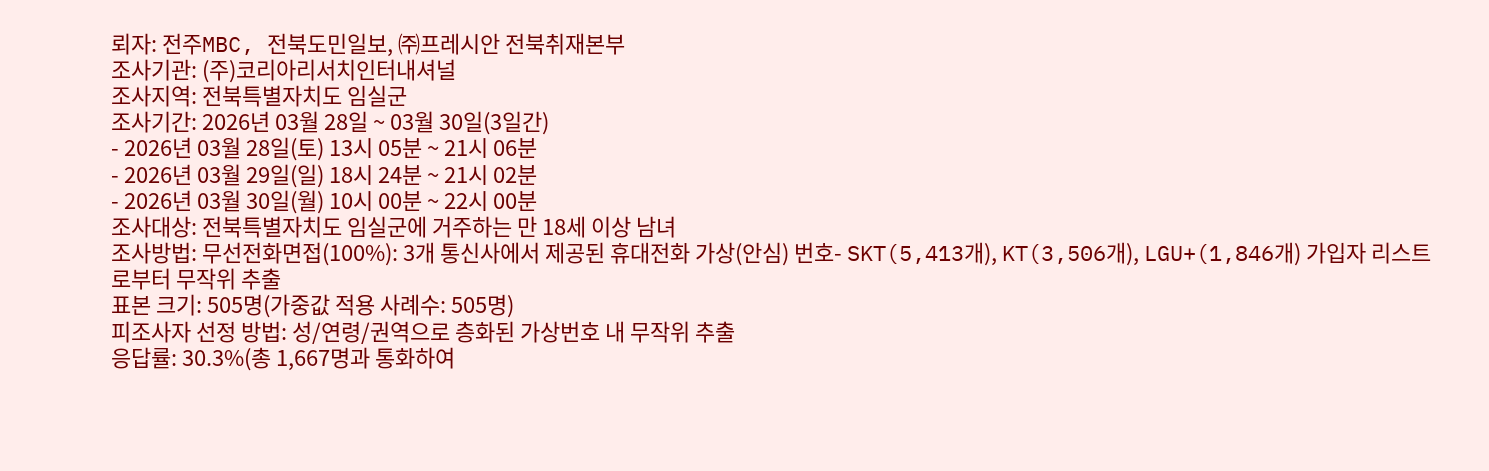뢰자: 전주MBC, 전북도민일보, ㈜프레시안 전북취재본부
조사기관: (주)코리아리서치인터내셔널
조사지역: 전북특별자치도 임실군
조사기간: 2026년 03월 28일 ~ 03월 30일(3일간)
- 2026년 03월 28일(토) 13시 05분 ~ 21시 06분
- 2026년 03월 29일(일) 18시 24분 ~ 21시 02분
- 2026년 03월 30일(월) 10시 00분 ~ 22시 00분
조사대상: 전북특별자치도 임실군에 거주하는 만 18세 이상 남녀
조사방법: 무선전화면접(100%): 3개 통신사에서 제공된 휴대전화 가상(안심) 번호- SKT(5,413개), KT(3,506개), LGU+(1,846개) 가입자 리스트로부터 무작위 추출
표본 크기: 505명(가중값 적용 사례수: 505명)
피조사자 선정 방법: 성/연령/권역으로 층화된 가상번호 내 무작위 추출
응답률: 30.3%(총 1,667명과 통화하여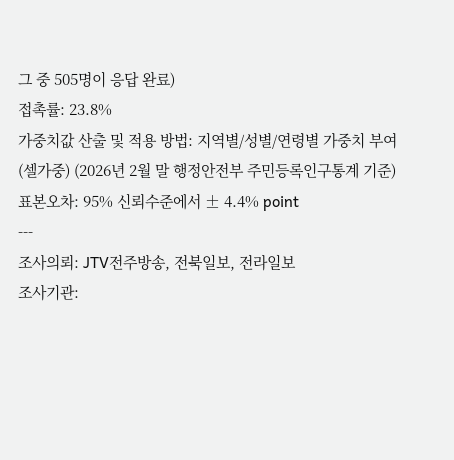그 중 505명이 응답 완료)
접촉률: 23.8%
가중치값 산출 및 적용 방법: 지역별/성별/연령별 가중치 부여(셀가중) (2026년 2월 말 행정안전부 주민등록인구통계 기준)
표본오차: 95% 신뢰수준에서 ± 4.4% point
---
조사의뢰: JTV전주방송, 전북일보, 전라일보
조사기관: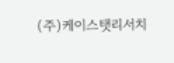(주)케이스탯리서치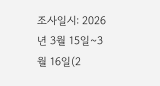조사일시: 2026년 3월 15일~3월 16일(2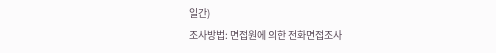일간)
조사방법: 면접원에 의한 전화면접조사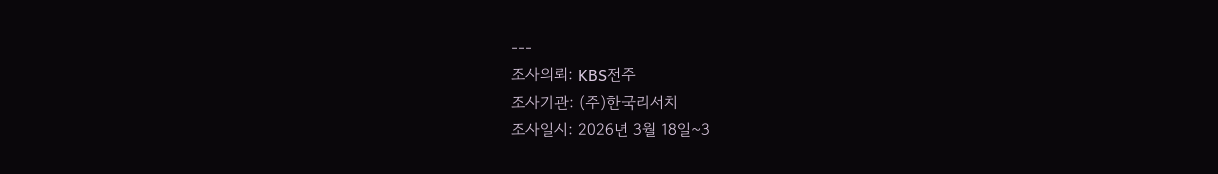---
조사의뢰: KBS전주
조사기관: (주)한국리서치
조사일시: 2026년 3월 18일~3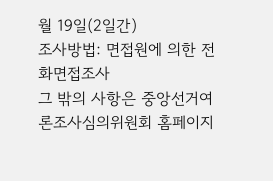월 19일(2일간)
조사방법: 면접원에 의한 전화면접조사
그 밖의 사항은 중앙선거여론조사심의위원회 홈페이지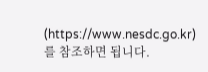(https://www.nesdc.go.kr)를 참조하면 됩니다.